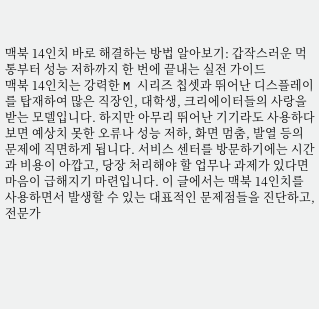맥북 14인치 바로 해결하는 방법 알아보기: 갑작스러운 먹통부터 성능 저하까지 한 번에 끝내는 실전 가이드
맥북 14인치는 강력한 M 시리즈 칩셋과 뛰어난 디스플레이를 탑재하여 많은 직장인, 대학생, 크리에이터들의 사랑을 받는 모델입니다. 하지만 아무리 뛰어난 기기라도 사용하다 보면 예상치 못한 오류나 성능 저하, 화면 멈춤, 발열 등의 문제에 직면하게 됩니다. 서비스 센터를 방문하기에는 시간과 비용이 아깝고, 당장 처리해야 할 업무나 과제가 있다면 마음이 급해지기 마련입니다. 이 글에서는 맥북 14인치를 사용하면서 발생할 수 있는 대표적인 문제점들을 진단하고, 전문가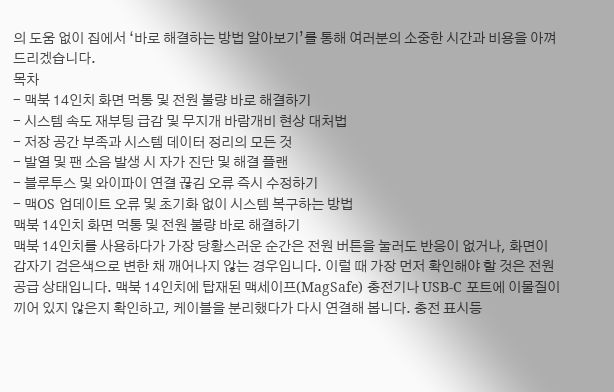의 도움 없이 집에서 ‘바로 해결하는 방법 알아보기’를 통해 여러분의 소중한 시간과 비용을 아껴드리겠습니다.
목차
- 맥북 14인치 화면 먹통 및 전원 불량 바로 해결하기
- 시스템 속도 재부팅 급감 및 무지개 바람개비 현상 대처법
- 저장 공간 부족과 시스템 데이터 정리의 모든 것
- 발열 및 팬 소음 발생 시 자가 진단 및 해결 플랜
- 블루투스 및 와이파이 연결 끊김 오류 즉시 수정하기
- 맥OS 업데이트 오류 및 초기화 없이 시스템 복구하는 방법
맥북 14인치 화면 먹통 및 전원 불량 바로 해결하기
맥북 14인치를 사용하다가 가장 당황스러운 순간은 전원 버튼을 눌러도 반응이 없거나, 화면이 갑자기 검은색으로 변한 채 깨어나지 않는 경우입니다. 이럴 때 가장 먼저 확인해야 할 것은 전원 공급 상태입니다. 맥북 14인치에 탑재된 맥세이프(MagSafe) 충전기나 USB-C 포트에 이물질이 끼어 있지 않은지 확인하고, 케이블을 분리했다가 다시 연결해 봅니다. 충전 표시등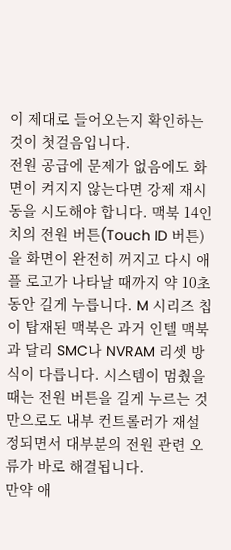이 제대로 들어오는지 확인하는 것이 첫걸음입니다.
전원 공급에 문제가 없음에도 화면이 켜지지 않는다면 강제 재시동을 시도해야 합니다. 맥북 14인치의 전원 버튼(Touch ID 버튼)을 화면이 완전히 꺼지고 다시 애플 로고가 나타날 때까지 약 10초 동안 길게 누릅니다. M 시리즈 칩이 탑재된 맥북은 과거 인텔 맥북과 달리 SMC나 NVRAM 리셋 방식이 다릅니다. 시스템이 멈췄을 때는 전원 버튼을 길게 누르는 것만으로도 내부 컨트롤러가 재설정되면서 대부분의 전원 관련 오류가 바로 해결됩니다.
만약 애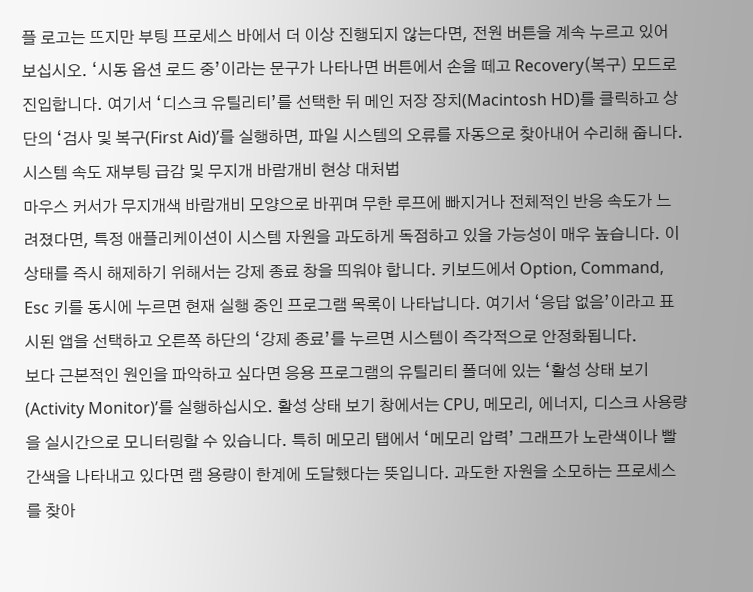플 로고는 뜨지만 부팅 프로세스 바에서 더 이상 진행되지 않는다면, 전원 버튼을 계속 누르고 있어 보십시오. ‘시동 옵션 로드 중’이라는 문구가 나타나면 버튼에서 손을 떼고 Recovery(복구) 모드로 진입합니다. 여기서 ‘디스크 유틸리티’를 선택한 뒤 메인 저장 장치(Macintosh HD)를 클릭하고 상단의 ‘검사 및 복구(First Aid)’를 실행하면, 파일 시스템의 오류를 자동으로 찾아내어 수리해 줍니다.
시스템 속도 재부팅 급감 및 무지개 바람개비 현상 대처법
마우스 커서가 무지개색 바람개비 모양으로 바뀌며 무한 루프에 빠지거나 전체적인 반응 속도가 느려졌다면, 특정 애플리케이션이 시스템 자원을 과도하게 독점하고 있을 가능성이 매우 높습니다. 이 상태를 즉시 해제하기 위해서는 강제 종료 창을 띄워야 합니다. 키보드에서 Option, Command, Esc 키를 동시에 누르면 현재 실행 중인 프로그램 목록이 나타납니다. 여기서 ‘응답 없음’이라고 표시된 앱을 선택하고 오른쪽 하단의 ‘강제 종료’를 누르면 시스템이 즉각적으로 안정화됩니다.
보다 근본적인 원인을 파악하고 싶다면 응용 프로그램의 유틸리티 폴더에 있는 ‘활성 상태 보기(Activity Monitor)’를 실행하십시오. 활성 상태 보기 창에서는 CPU, 메모리, 에너지, 디스크 사용량을 실시간으로 모니터링할 수 있습니다. 특히 메모리 탭에서 ‘메모리 압력’ 그래프가 노란색이나 빨간색을 나타내고 있다면 램 용량이 한계에 도달했다는 뜻입니다. 과도한 자원을 소모하는 프로세스를 찾아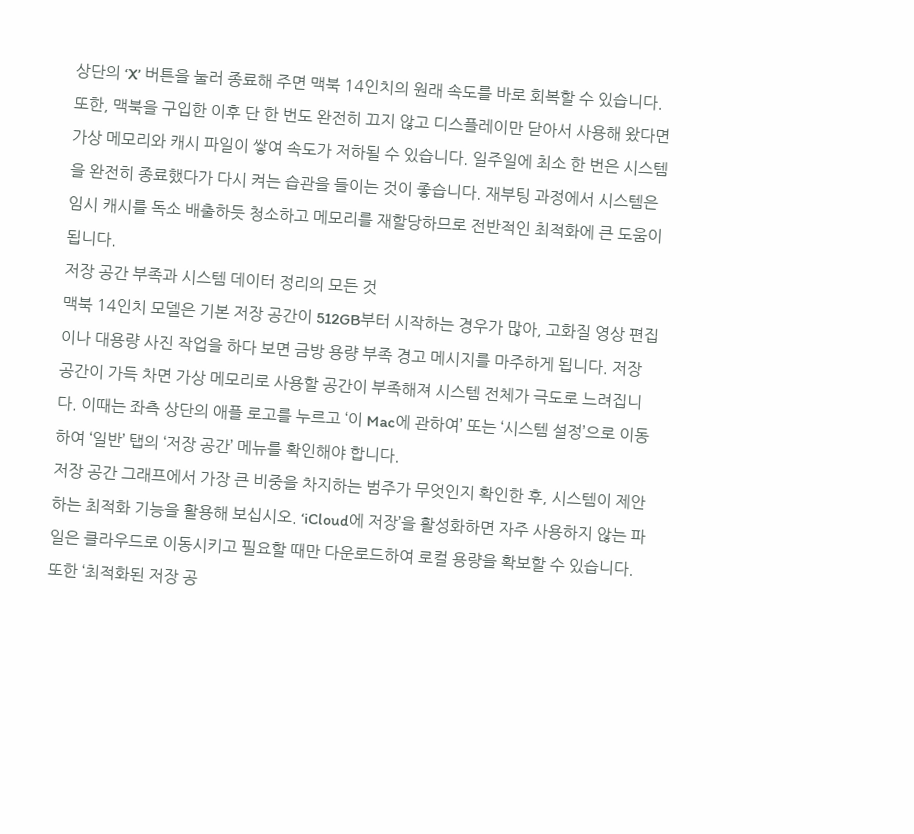상단의 ‘X’ 버튼을 눌러 종료해 주면 맥북 14인치의 원래 속도를 바로 회복할 수 있습니다.
또한, 맥북을 구입한 이후 단 한 번도 완전히 끄지 않고 디스플레이만 닫아서 사용해 왔다면 가상 메모리와 캐시 파일이 쌓여 속도가 저하될 수 있습니다. 일주일에 최소 한 번은 시스템을 완전히 종료했다가 다시 켜는 습관을 들이는 것이 좋습니다. 재부팅 과정에서 시스템은 임시 캐시를 독소 배출하듯 청소하고 메모리를 재할당하므로 전반적인 최적화에 큰 도움이 됩니다.
저장 공간 부족과 시스템 데이터 정리의 모든 것
맥북 14인치 모델은 기본 저장 공간이 512GB부터 시작하는 경우가 많아, 고화질 영상 편집이나 대용량 사진 작업을 하다 보면 금방 용량 부족 경고 메시지를 마주하게 됩니다. 저장 공간이 가득 차면 가상 메모리로 사용할 공간이 부족해져 시스템 전체가 극도로 느려집니다. 이때는 좌측 상단의 애플 로고를 누르고 ‘이 Mac에 관하여’ 또는 ‘시스템 설정’으로 이동하여 ‘일반’ 탭의 ‘저장 공간’ 메뉴를 확인해야 합니다.
저장 공간 그래프에서 가장 큰 비중을 차지하는 범주가 무엇인지 확인한 후, 시스템이 제안하는 최적화 기능을 활용해 보십시오. ‘iCloud에 저장’을 활성화하면 자주 사용하지 않는 파일은 클라우드로 이동시키고 필요할 때만 다운로드하여 로컬 용량을 확보할 수 있습니다. 또한 ‘최적화된 저장 공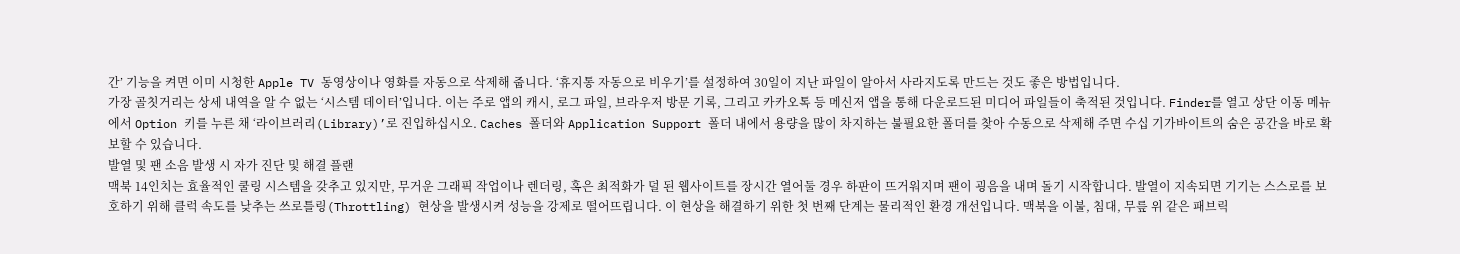간’ 기능을 켜면 이미 시청한 Apple TV 동영상이나 영화를 자동으로 삭제해 줍니다. ‘휴지통 자동으로 비우기’를 설정하여 30일이 지난 파일이 알아서 사라지도록 만드는 것도 좋은 방법입니다.
가장 골칫거리는 상세 내역을 알 수 없는 ‘시스템 데이터’입니다. 이는 주로 앱의 캐시, 로그 파일, 브라우저 방문 기록, 그리고 카카오톡 등 메신저 앱을 통해 다운로드된 미디어 파일들이 축적된 것입니다. Finder를 열고 상단 이동 메뉴에서 Option 키를 누른 채 ‘라이브러리(Library)’로 진입하십시오. Caches 폴더와 Application Support 폴더 내에서 용량을 많이 차지하는 불필요한 폴더를 찾아 수동으로 삭제해 주면 수십 기가바이트의 숨은 공간을 바로 확보할 수 있습니다.
발열 및 팬 소음 발생 시 자가 진단 및 해결 플랜
맥북 14인치는 효율적인 쿨링 시스템을 갖추고 있지만, 무거운 그래픽 작업이나 렌더링, 혹은 최적화가 덜 된 웹사이트를 장시간 열어둘 경우 하판이 뜨거워지며 팬이 굉음을 내며 돌기 시작합니다. 발열이 지속되면 기기는 스스로를 보호하기 위해 클럭 속도를 낮추는 쓰로틀링(Throttling) 현상을 발생시켜 성능을 강제로 떨어뜨립니다. 이 현상을 해결하기 위한 첫 번째 단계는 물리적인 환경 개선입니다. 맥북을 이불, 침대, 무릎 위 같은 패브릭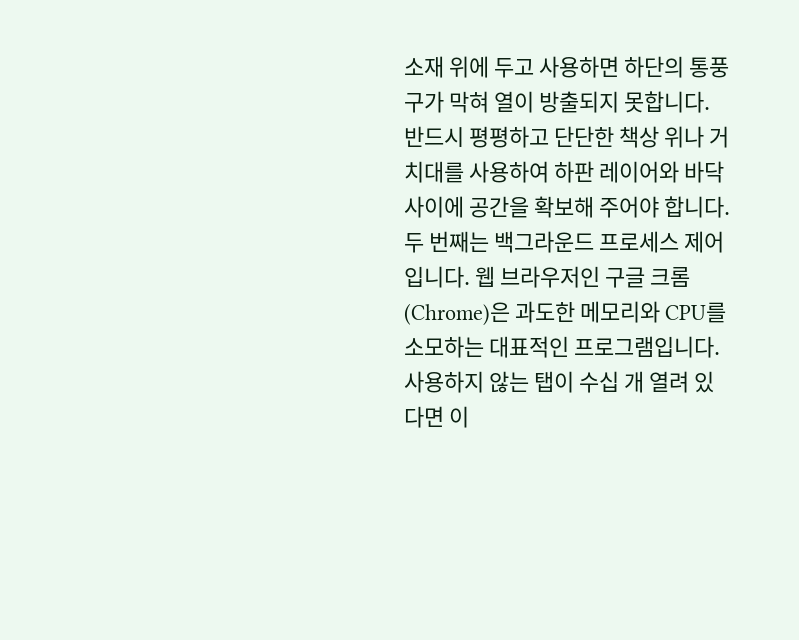소재 위에 두고 사용하면 하단의 통풍구가 막혀 열이 방출되지 못합니다. 반드시 평평하고 단단한 책상 위나 거치대를 사용하여 하판 레이어와 바닥 사이에 공간을 확보해 주어야 합니다.
두 번째는 백그라운드 프로세스 제어입니다. 웹 브라우저인 구글 크롬(Chrome)은 과도한 메모리와 CPU를 소모하는 대표적인 프로그램입니다. 사용하지 않는 탭이 수십 개 열려 있다면 이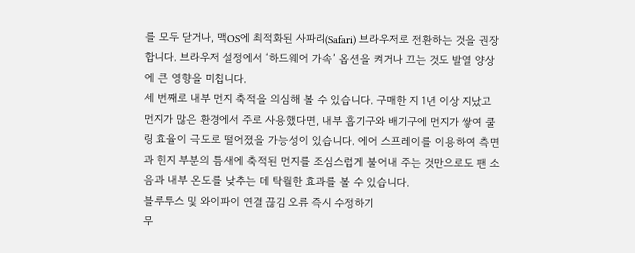를 모두 닫거나, 맥OS에 최적화된 사파리(Safari) 브라우저로 전환하는 것을 권장합니다. 브라우저 설정에서 ‘하드웨어 가속’ 옵션을 켜거나 끄는 것도 발열 양상에 큰 영향을 미칩니다.
세 번째로 내부 먼지 축적을 의심해 볼 수 있습니다. 구매한 지 1년 이상 지났고 먼지가 많은 환경에서 주로 사용했다면, 내부 흡기구와 배기구에 먼지가 쌓여 쿨링 효율이 극도로 떨어졌을 가능성이 있습니다. 에어 스프레이를 이용하여 측면과 힌지 부분의 틈새에 축적된 먼지를 조심스럽게 불어내 주는 것만으로도 팬 소음과 내부 온도를 낮추는 데 탁월한 효과를 볼 수 있습니다.
블루투스 및 와이파이 연결 끊김 오류 즉시 수정하기
무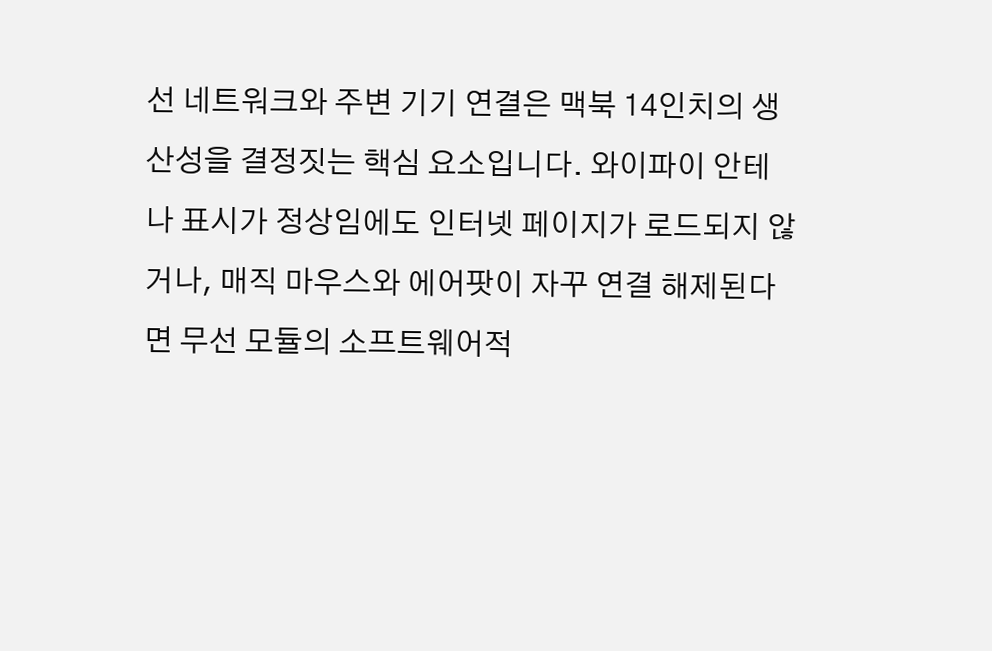선 네트워크와 주변 기기 연결은 맥북 14인치의 생산성을 결정짓는 핵심 요소입니다. 와이파이 안테나 표시가 정상임에도 인터넷 페이지가 로드되지 않거나, 매직 마우스와 에어팟이 자꾸 연결 해제된다면 무선 모듈의 소프트웨어적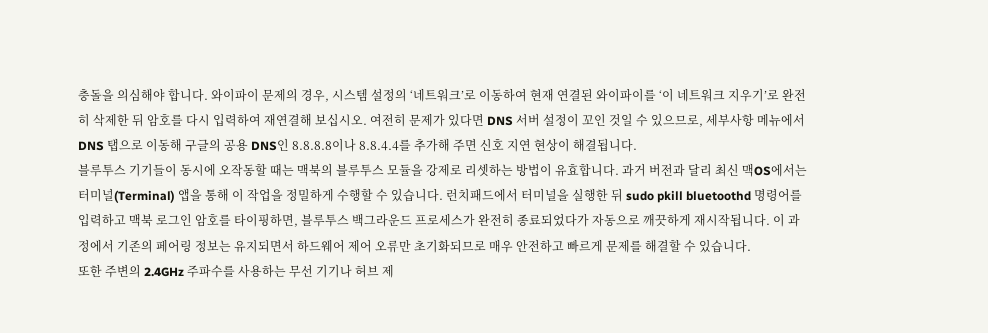충돌을 의심해야 합니다. 와이파이 문제의 경우, 시스템 설정의 ‘네트워크’로 이동하여 현재 연결된 와이파이를 ‘이 네트워크 지우기’로 완전히 삭제한 뒤 암호를 다시 입력하여 재연결해 보십시오. 여전히 문제가 있다면 DNS 서버 설정이 꼬인 것일 수 있으므로, 세부사항 메뉴에서 DNS 탭으로 이동해 구글의 공용 DNS인 8.8.8.8이나 8.8.4.4를 추가해 주면 신호 지연 현상이 해결됩니다.
블루투스 기기들이 동시에 오작동할 때는 맥북의 블루투스 모듈을 강제로 리셋하는 방법이 유효합니다. 과거 버전과 달리 최신 맥OS에서는 터미널(Terminal) 앱을 통해 이 작업을 정밀하게 수행할 수 있습니다. 런치패드에서 터미널을 실행한 뒤 sudo pkill bluetoothd 명령어를 입력하고 맥북 로그인 암호를 타이핑하면, 블루투스 백그라운드 프로세스가 완전히 종료되었다가 자동으로 깨끗하게 재시작됩니다. 이 과정에서 기존의 페어링 정보는 유지되면서 하드웨어 제어 오류만 초기화되므로 매우 안전하고 빠르게 문제를 해결할 수 있습니다.
또한 주변의 2.4GHz 주파수를 사용하는 무선 기기나 허브 제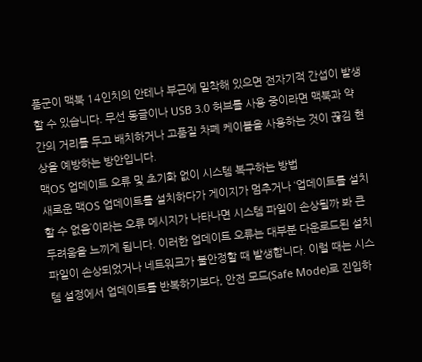품군이 맥북 14인치의 안테나 부근에 밀착해 있으면 전자기적 간섭이 발생할 수 있습니다. 무선 동글이나 USB 3.0 허브를 사용 중이라면 맥북과 약간의 거리를 두고 배치하거나 고품질 차폐 케이블을 사용하는 것이 끊김 현상을 예방하는 방안입니다.
맥OS 업데이트 오류 및 초기화 없이 시스템 복구하는 방법
새로운 맥OS 업데이트를 설치하다가 게이지가 멈추거나 ‘업데이트를 설치할 수 없음’이라는 오류 메시지가 나타나면 시스템 파일이 손상될까 봐 큰 두려움을 느끼게 됩니다. 이러한 업데이트 오류는 대부분 다운로드된 설치 파일이 손상되었거나 네트워크가 불안정할 때 발생합니다. 이럴 때는 시스템 설정에서 업데이트를 반복하기보다, 안전 모드(Safe Mode)로 진입하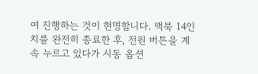여 진행하는 것이 현명합니다. 맥북 14인치를 완전히 종료한 후, 전원 버튼을 계속 누르고 있다가 시동 옵션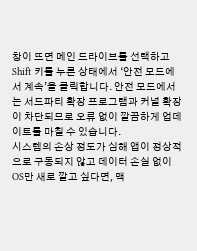창이 뜨면 메인 드라이브를 선택하고 Shift 키를 누른 상태에서 ‘안전 모드에서 계속’을 클릭합니다. 안전 모드에서는 서드파티 확장 프로그램과 커널 확장이 차단되므로 오류 없이 깔끔하게 업데이트를 마칠 수 있습니다.
시스템의 손상 정도가 심해 앱이 정상적으로 구동되지 않고 데이터 손실 없이 OS만 새로 깔고 싶다면, 맥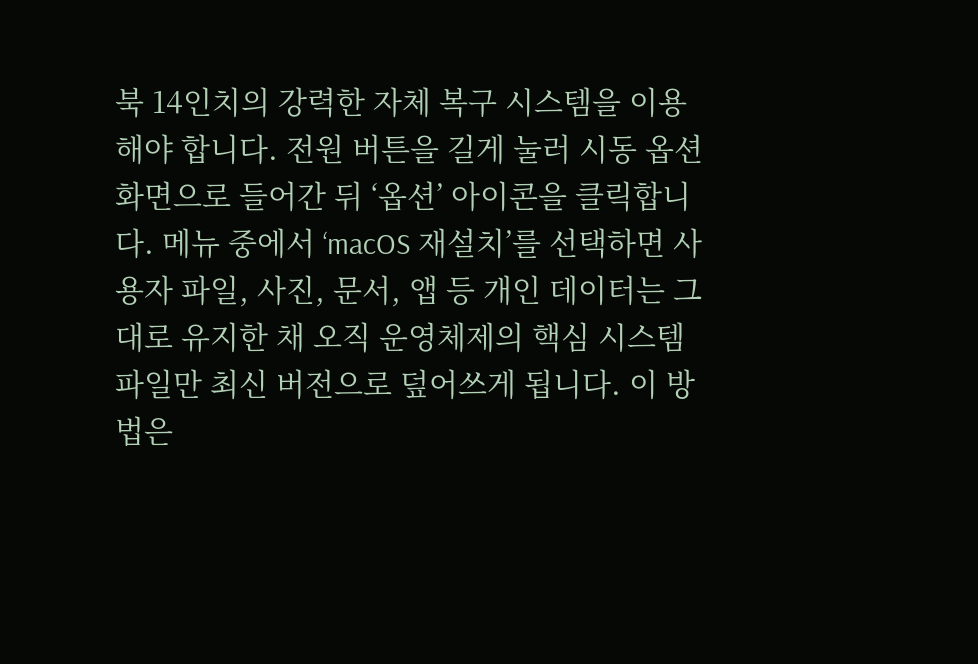북 14인치의 강력한 자체 복구 시스템을 이용해야 합니다. 전원 버튼을 길게 눌러 시동 옵션 화면으로 들어간 뒤 ‘옵션’ 아이콘을 클릭합니다. 메뉴 중에서 ‘macOS 재설치’를 선택하면 사용자 파일, 사진, 문서, 앱 등 개인 데이터는 그대로 유지한 채 오직 운영체제의 핵심 시스템 파일만 최신 버전으로 덮어쓰게 됩니다. 이 방법은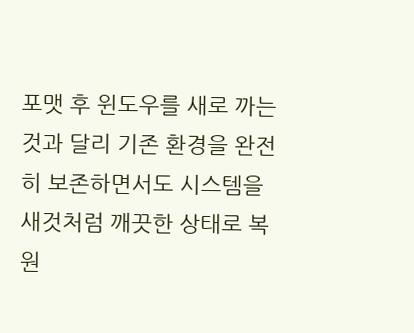포맷 후 윈도우를 새로 까는 것과 달리 기존 환경을 완전히 보존하면서도 시스템을 새것처럼 깨끗한 상태로 복원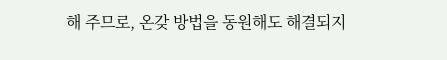해 주므로, 온갖 방법을 동원해도 해결되지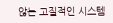않는 고질적인 시스템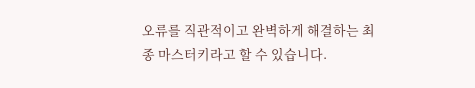오류를 직관적이고 완벽하게 해결하는 최종 마스터키라고 할 수 있습니다.